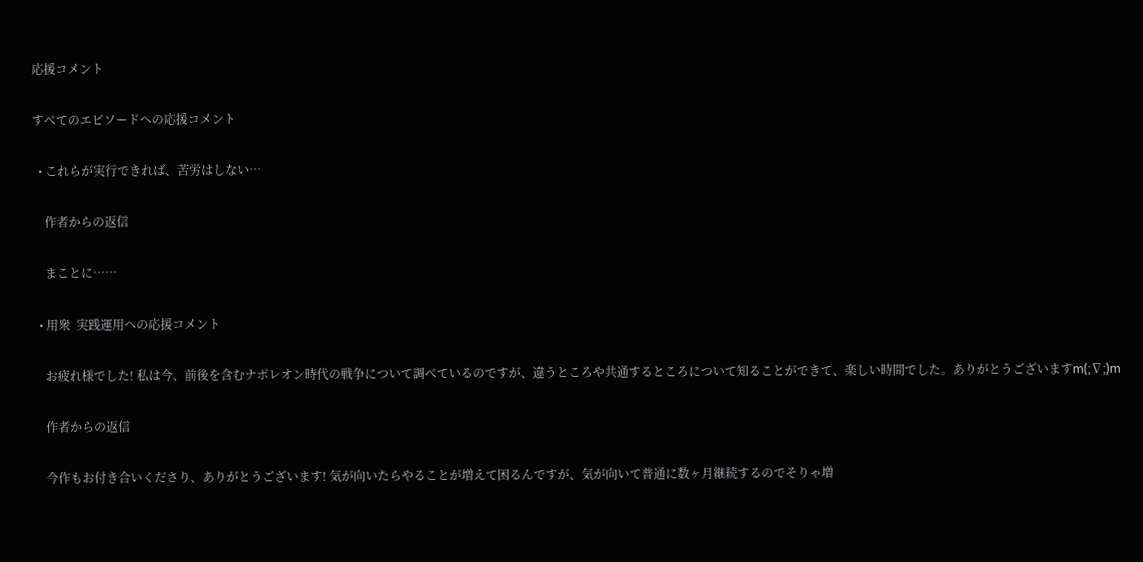応援コメント

すべてのエピソードへの応援コメント

  • これらが実行できれば、苦労はしない…

    作者からの返信

    まことに……

  • 用衆  実践運用への応援コメント

    お疲れ様でした! 私は今、前後を含むナポレオン時代の戦争について調べているのですが、違うところや共通するところについて知ることができて、楽しい時間でした。ありがとうございますm(;∇;)m

    作者からの返信

    今作もお付き合いくださり、ありがとうございます! 気が向いたらやることが増えて困るんですが、気が向いて普通に数ヶ月継続するのでそりゃ増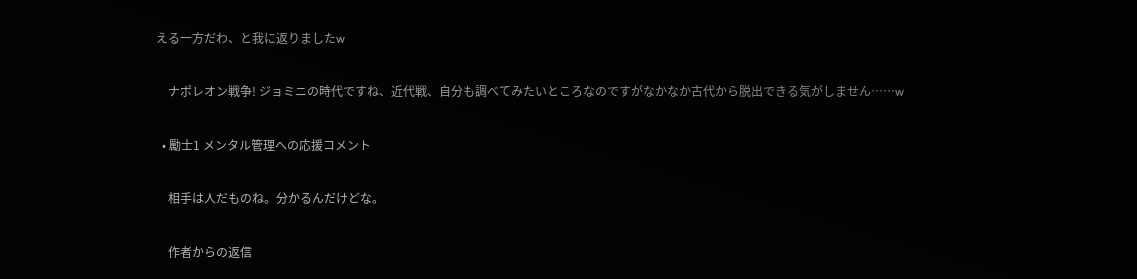える一方だわ、と我に返りましたw

    ナポレオン戦争! ジョミニの時代ですね、近代戦、自分も調べてみたいところなのですがなかなか古代から脱出できる気がしません……w

  • 勵士1 メンタル管理への応援コメント

    相手は人だものね。分かるんだけどな。

    作者からの返信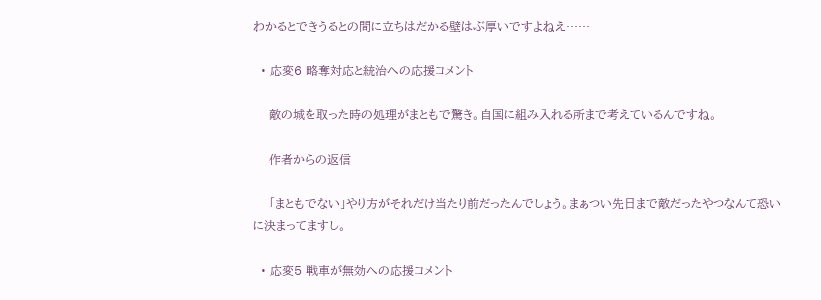わかるとできうるとの間に立ちはだかる壁はぶ厚いですよねえ……

  • 応変6 略奪対応と統治への応援コメント

    敵の城を取った時の処理がまともで驚き。自国に組み入れる所まで考えているんですね。

    作者からの返信

    「まともでない」やり方がそれだけ当たり前だったんでしょう。まぁつい先日まで敵だったやつなんて恐いに決まってますし。

  • 応変5 戦車が無効への応援コメント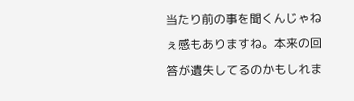当たり前の事を聞くんじゃねぇ感もありますね。本来の回答が遺失してるのかもしれま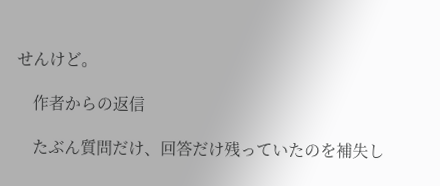せんけど。

    作者からの返信

    たぶん質問だけ、回答だけ残っていたのを補失し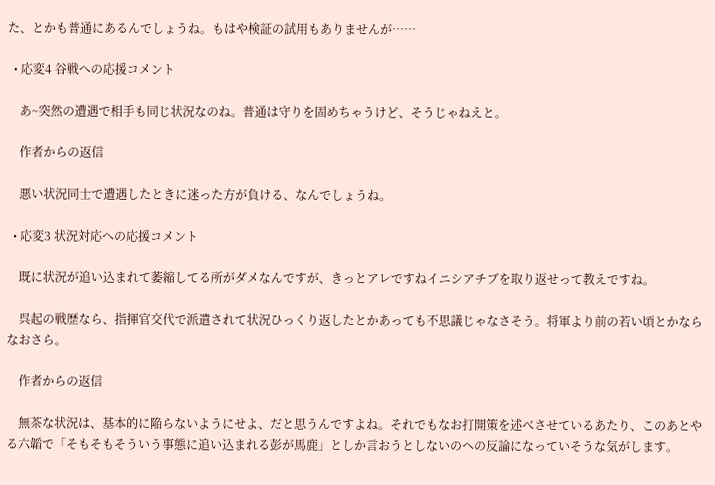た、とかも普通にあるんでしょうね。もはや検証の試用もありませんが……

  • 応変4 谷戦への応援コメント

    あ~突然の遭遇で相手も同じ状況なのね。普通は守りを固めちゃうけど、そうじゃねえと。

    作者からの返信

    悪い状況同士で遭遇したときに迷った方が負ける、なんでしょうね。

  • 応変3 状況対応への応援コメント

    既に状況が追い込まれて萎縮してる所がダメなんですが、きっとアレですねイニシアチブを取り返せって教えですね。

    呉起の戦歴なら、指揮官交代で派遣されて状況ひっくり返したとかあっても不思議じゃなさそう。将軍より前の若い頃とかならなおさら。

    作者からの返信

    無茶な状況は、基本的に陥らないようにせよ、だと思うんですよね。それでもなお打開策を述べさせているあたり、このあとやる六韜で「そもそもそういう事態に追い込まれる彭が馬鹿」としか言おうとしないのヘの反論になっていそうな気がします。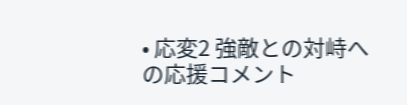• 応変2 強敵との対峙への応援コメント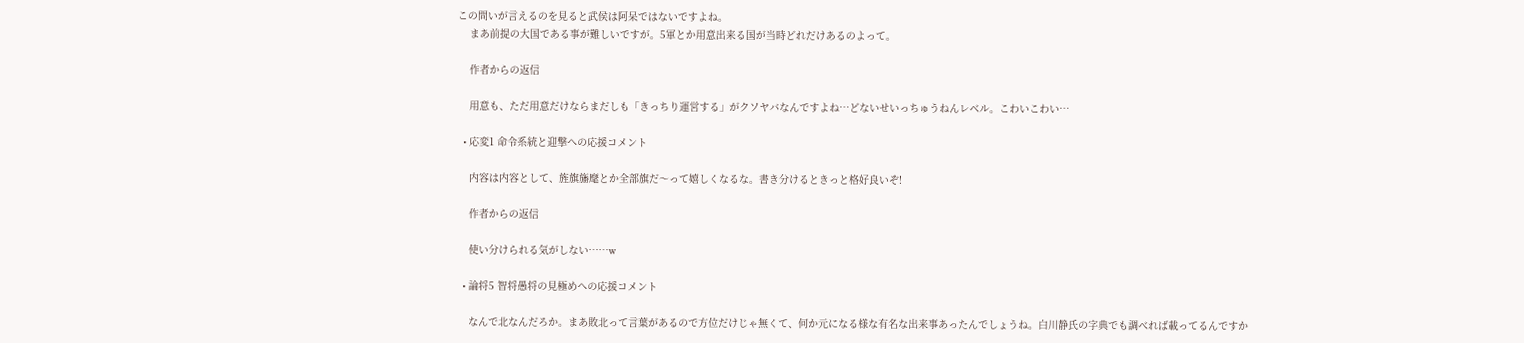この問いが言えるのを見ると武侯は阿呆ではないですよね。
    まあ前提の大国である事が難しいですが。5軍とか用意出来る国が当時どれだけあるのよって。

    作者からの返信

    用意も、ただ用意だけならまだしも「きっちり運営する」がクソヤバなんですよね…どないせいっちゅうねんレベル。こわいこわい…

  • 応変1 命令系統と迎撃への応援コメント

    内容は内容として、旌旗旛麾とか全部旗だ〜って嬉しくなるな。書き分けるときっと格好良いぞ!

    作者からの返信

    使い分けられる気がしない……w

  • 論将5 智将愚将の見極めへの応援コメント

    なんで北なんだろか。まあ敗北って言葉があるので方位だけじゃ無くて、何か元になる様な有名な出来事あったんでしょうね。白川静氏の字典でも調べれば載ってるんですか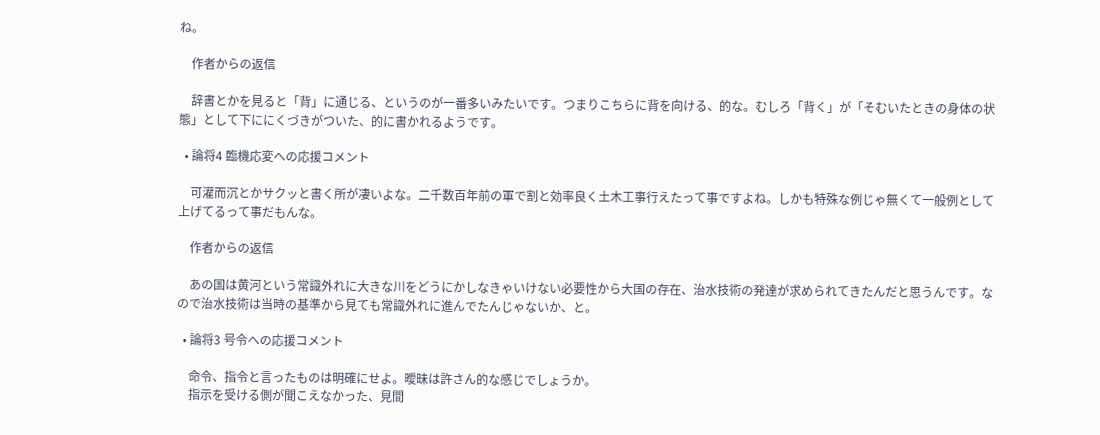ね。

    作者からの返信

    辞書とかを見ると「背」に通じる、というのが一番多いみたいです。つまりこちらに背を向ける、的な。むしろ「背く」が「そむいたときの身体の状態」として下ににくづきがついた、的に書かれるようです。

  • 論将4 臨機応変への応援コメント

    可灌而沉とかサクッと書く所が凄いよな。二千数百年前の軍で割と効率良く土木工事行えたって事ですよね。しかも特殊な例じゃ無くて一般例として上げてるって事だもんな。

    作者からの返信

    あの国は黄河という常識外れに大きな川をどうにかしなきゃいけない必要性から大国の存在、治水技術の発達が求められてきたんだと思うんです。なので治水技術は当時の基準から見ても常識外れに進んでたんじゃないか、と。

  • 論将3 号令への応援コメント

    命令、指令と言ったものは明確にせよ。曖昧は許さん的な感じでしょうか。
    指示を受ける側が聞こえなかった、見間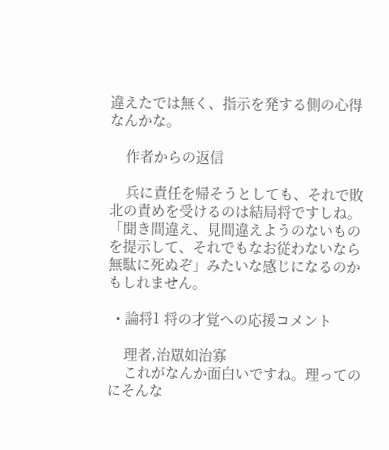違えたでは無く、指示を発する側の心得なんかな。

    作者からの返信

    兵に責任を帰そうとしても、それで敗北の責めを受けるのは結局将ですしね。「聞き間違え、見間違えようのないものを提示して、それでもなお従わないなら無駄に死ぬぞ」みたいな感じになるのかもしれません。

  • 論将1 将の才覚への応援コメント

    理者,治眾如治寡
    これがなんか面白いですね。理ってのにそんな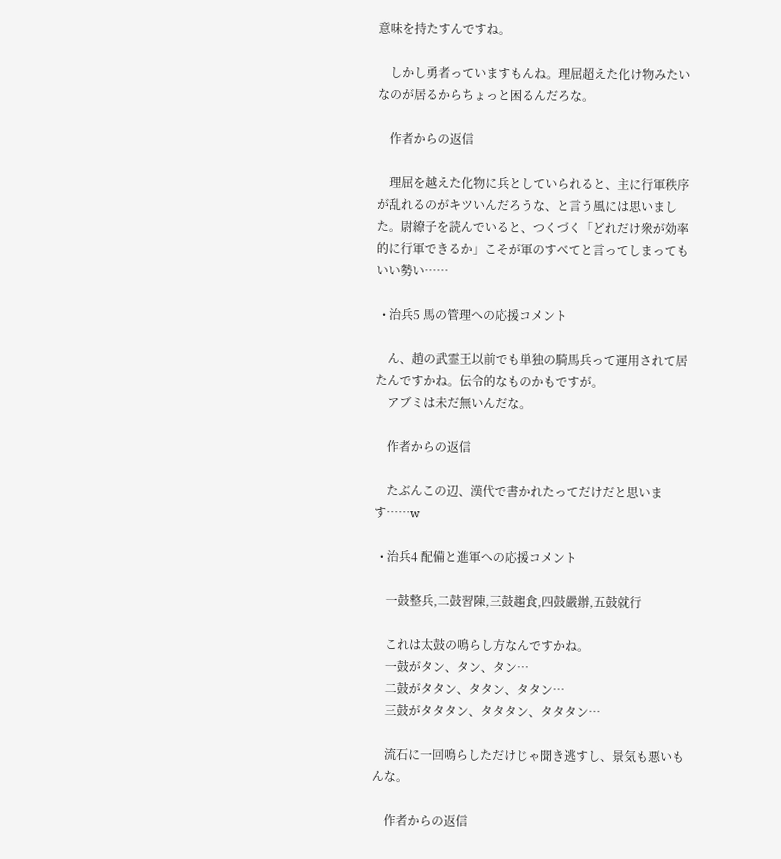意味を持たすんですね。

    しかし勇者っていますもんね。理屈超えた化け物みたいなのが居るからちょっと困るんだろな。

    作者からの返信

    理屈を越えた化物に兵としていられると、主に行軍秩序が乱れるのがキツいんだろうな、と言う風には思いました。尉繚子を読んでいると、つくづく「どれだけ衆が効率的に行軍できるか」こそが軍のすべてと言ってしまってもいい勢い……

  • 治兵5 馬の管理への応援コメント

    ん、趙の武霊王以前でも単独の騎馬兵って運用されて居たんですかね。伝令的なものかもですが。
    アブミは未だ無いんだな。

    作者からの返信

    たぶんこの辺、漢代で書かれたってだけだと思います……w

  • 治兵4 配備と進軍への応援コメント

    一鼓整兵,二鼓習陳,三鼓趨食,四鼓嚴辦,五鼓就行

    これは太鼓の鳴らし方なんですかね。
    一鼓がタン、タン、タン…
    二鼓がタタン、タタン、タタン…
    三鼓がタタタン、タタタン、タタタン…

    流石に一回鳴らしただけじゃ聞き逃すし、景気も悪いもんな。

    作者からの返信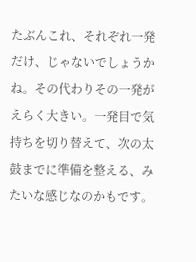たぶんこれ、それぞれ一発だけ、じゃないでしょうかね。その代わりその一発がえらく大きい。一発目で気持ちを切り替えて、次の太鼓までに準備を整える、みたいな感じなのかもです。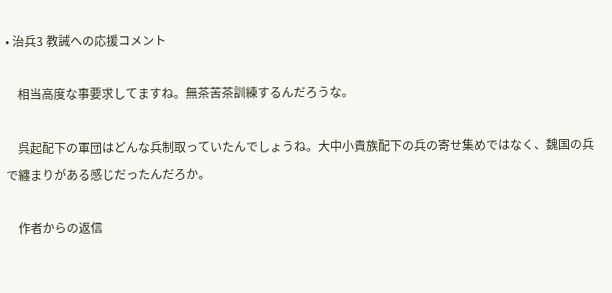• 治兵3 教誡への応援コメント

    相当高度な事要求してますね。無茶苦茶訓練するんだろうな。

    呉起配下の軍団はどんな兵制取っていたんでしょうね。大中小貴族配下の兵の寄せ集めではなく、魏国の兵で纏まりがある感じだったんだろか。

    作者からの返信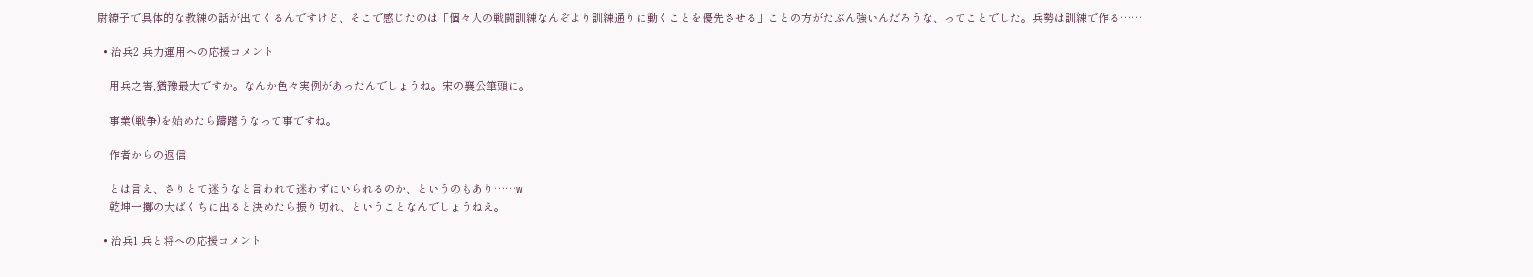尉繚子で具体的な教練の話が出てくるんですけど、そこで感じたのは「個々人の戦闘訓練なんぞより訓練通りに動くことを優先させる」ことの方がたぶん強いんだろうな、ってことでした。兵勢は訓練で作る……

  • 治兵2 兵力運用への応援コメント

    用兵之害,猶豫最大ですか。なんか色々実例があったんでしょうね。宋の襄公筆頭に。

    事業(戦争)を始めたら躊躇うなって事ですね。

    作者からの返信

    とは言え、さりとて迷うなと言われて迷わずにいられるのか、というのもあり……w
    乾坤一擲の大ばくちに出ると決めたら振り切れ、ということなんでしょうねえ。

  • 治兵1 兵と将への応援コメント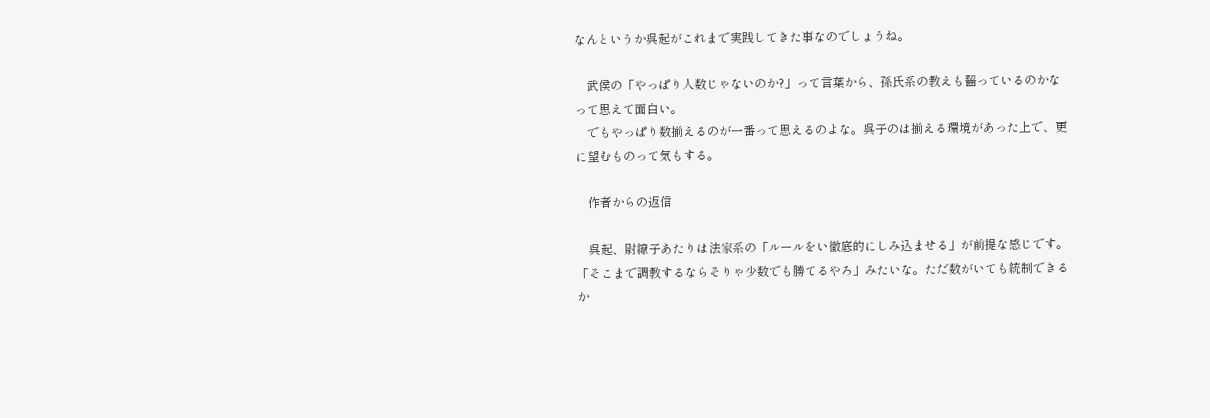なんというか呉起がこれまで実践してきた事なのでしょうね。

    武侯の「やっぱり人数じゃないのか?」って言葉から、孫氏系の教えも齧っているのかなって思えて面白い。
    でもやっぱり数揃えるのが一番って思えるのよな。呉子のは揃える環境があった上で、更に望むものって気もする。

    作者からの返信

    呉起、尉繚子あたりは法家系の「ルールをい徹底的にしみ込ませる」が前提な感じです。「そこまで調教するならそりゃ少数でも勝てるやろ」みたいな。ただ数がいても統制できるか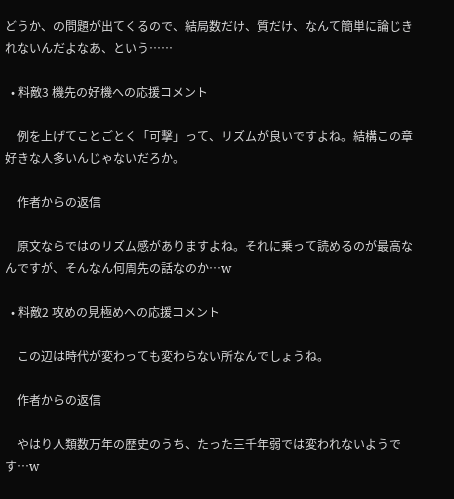どうか、の問題が出てくるので、結局数だけ、質だけ、なんて簡単に論じきれないんだよなあ、という……

  • 料敵3 機先の好機への応援コメント

    例を上げてことごとく「可擊」って、リズムが良いですよね。結構この章好きな人多いんじゃないだろか。

    作者からの返信

    原文ならではのリズム感がありますよね。それに乗って読めるのが最高なんですが、そんなん何周先の話なのか…w

  • 料敵2 攻めの見極めへの応援コメント

    この辺は時代が変わっても変わらない所なんでしょうね。

    作者からの返信

    やはり人類数万年の歴史のうち、たった三千年弱では変われないようです…w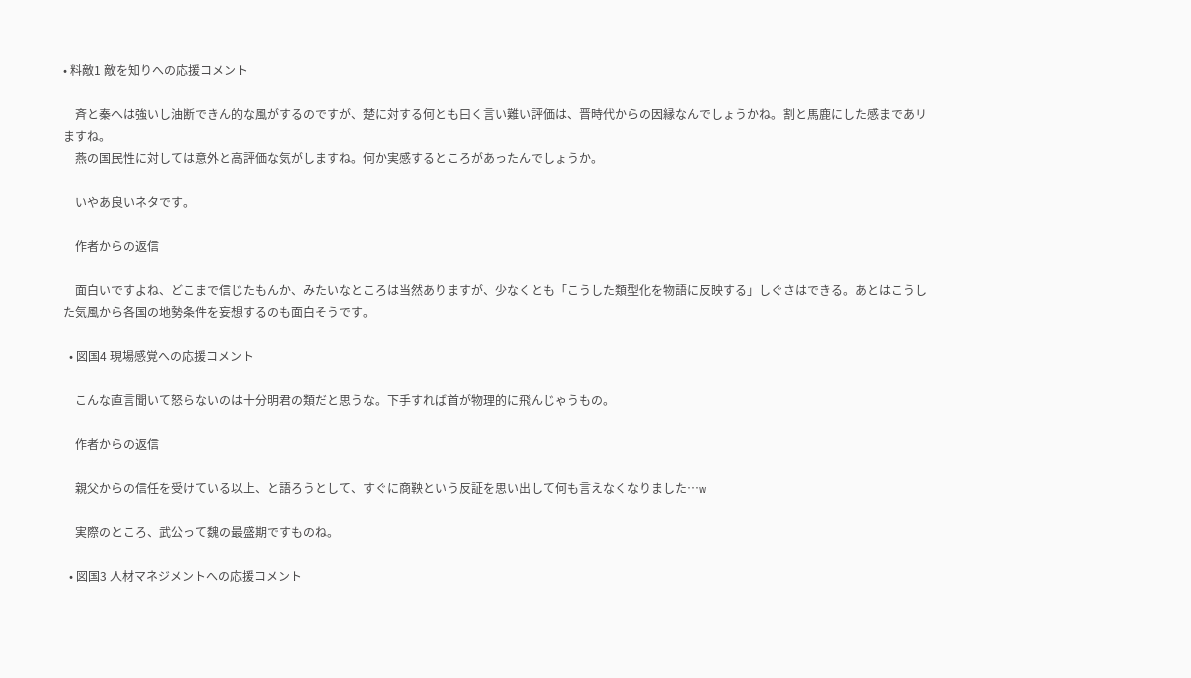• 料敵1 敵を知りへの応援コメント

    斉と秦へは強いし油断できん的な風がするのですが、楚に対する何とも曰く言い難い評価は、晋時代からの因縁なんでしょうかね。割と馬鹿にした感まであリますね。
    燕の国民性に対しては意外と高評価な気がしますね。何か実感するところがあったんでしょうか。

    いやあ良いネタです。

    作者からの返信

    面白いですよね、どこまで信じたもんか、みたいなところは当然ありますが、少なくとも「こうした類型化を物語に反映する」しぐさはできる。あとはこうした気風から各国の地勢条件を妄想するのも面白そうです。

  • 図国4 現場感覚への応援コメント

    こんな直言聞いて怒らないのは十分明君の類だと思うな。下手すれば首が物理的に飛んじゃうもの。

    作者からの返信

    親父からの信任を受けている以上、と語ろうとして、すぐに商鞅という反証を思い出して何も言えなくなりました…w

    実際のところ、武公って魏の最盛期ですものね。

  • 図国3 人材マネジメントへの応援コメント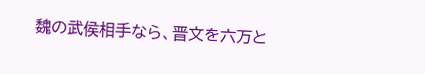魏の武侯相手なら、晋文を六万と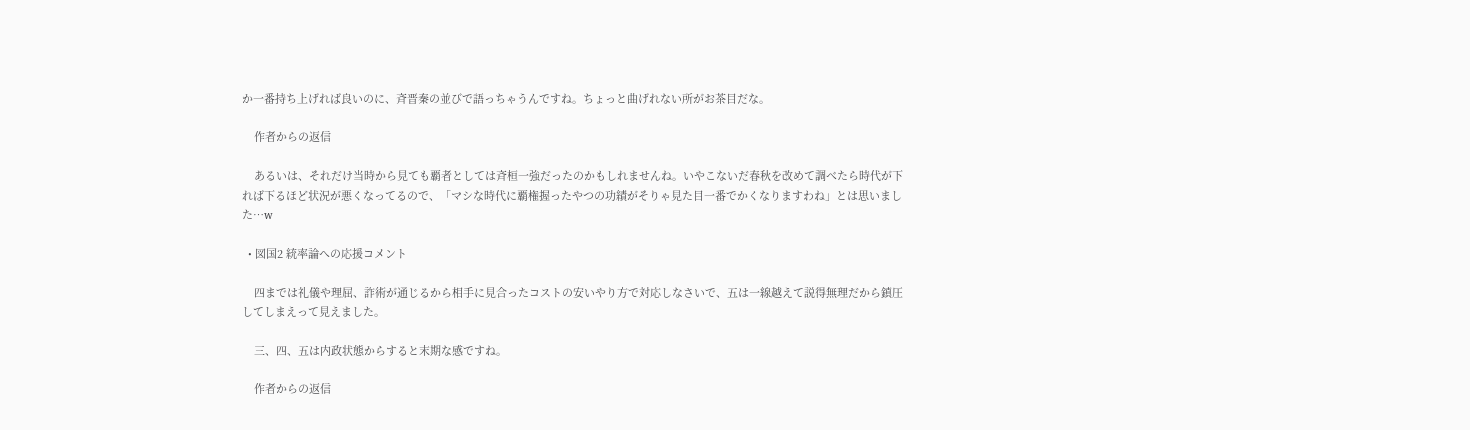か一番持ち上げれば良いのに、斉晋秦の並びで語っちゃうんですね。ちょっと曲げれない所がお茶目だな。

    作者からの返信

    あるいは、それだけ当時から見ても覇者としては斉桓一強だったのかもしれませんね。いやこないだ春秋を改めて調べたら時代が下れば下るほど状況が悪くなってるので、「マシな時代に覇権握ったやつの功績がそりゃ見た目一番でかくなりますわね」とは思いました…w

  • 図国2 統率論への応援コメント

    四までは礼儀や理屈、詐術が通じるから相手に見合ったコストの安いやり方で対応しなさいで、五は一線越えて説得無理だから鎮圧してしまえって見えました。

    三、四、五は内政状態からすると末期な感ですね。

    作者からの返信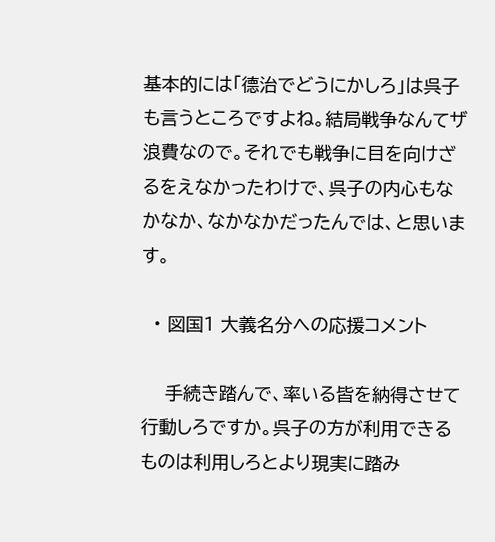基本的には「德治でどうにかしろ」は呉子も言うところですよね。結局戦争なんてザ浪費なので。それでも戦争に目を向けざるをえなかったわけで、呉子の内心もなかなか、なかなかだったんでは、と思います。

  • 図国1 大義名分への応援コメント

    手続き踏んで、率いる皆を納得させて行動しろですか。呉子の方が利用できるものは利用しろとより現実に踏み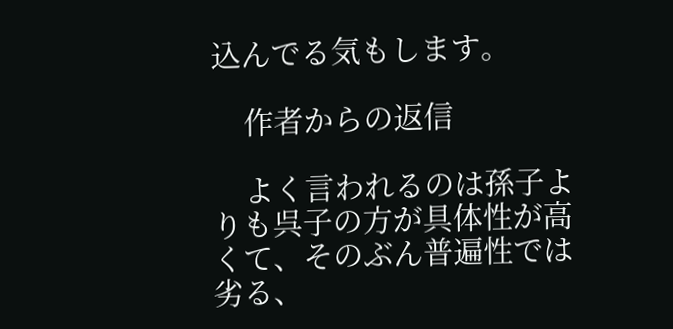込んでる気もします。

    作者からの返信

    よく言われるのは孫子よりも呉子の方が具体性が高くて、そのぶん普遍性では劣る、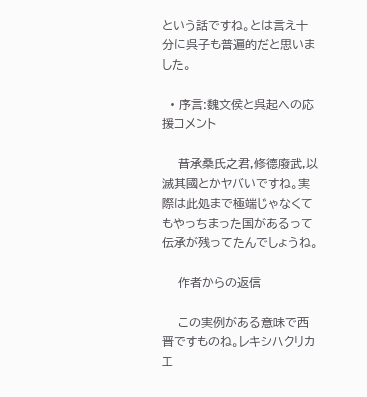という話ですね。とは言え十分に呉子も普遍的だと思いました。

  • 序言:魏文侯と呉起への応援コメント

    昔承桑氏之君,修德廢武,以滅其國とかヤバいですね。実際は此処まで極端じゃなくてもやっちまった国があるって伝承が残ってたんでしょうね。

    作者からの返信

    この実例がある意味で西晋ですものね。レキシハクリカエ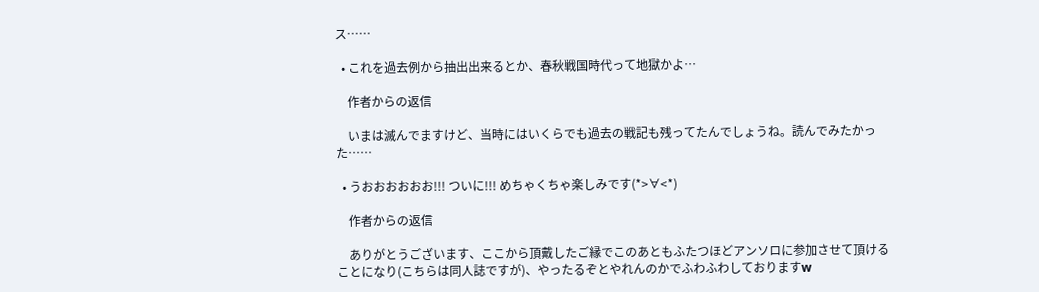ス……

  • これを過去例から抽出出来るとか、春秋戦国時代って地獄かよ…

    作者からの返信

    いまは滅んでますけど、当時にはいくらでも過去の戦記も残ってたんでしょうね。読んでみたかった……

  • うおおおおおお!!! ついに!!! めちゃくちゃ楽しみです(*>∀<*)

    作者からの返信

    ありがとうございます、ここから頂戴したご縁でこのあともふたつほどアンソロに参加させて頂けることになり(こちらは同人誌ですが)、やったるぞとやれんのかでふわふわしておりますw